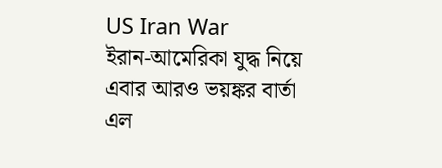US Iran War
ইরান-আমেরিকা যুদ্ধ নিয়ে এবার আরও ভয়ঙ্কর বার্তা এল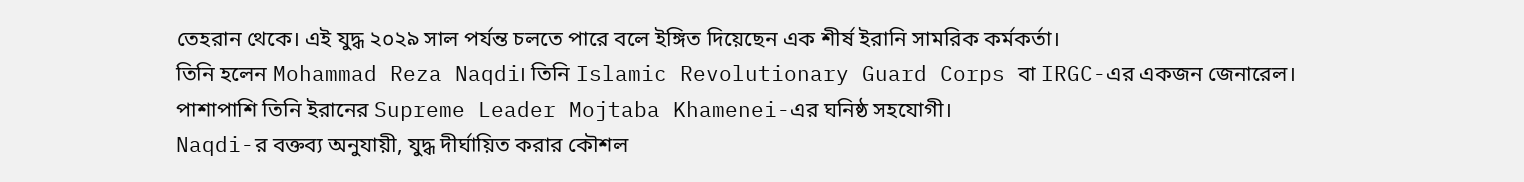তেহরান থেকে। এই যুদ্ধ ২০২৯ সাল পর্যন্ত চলতে পারে বলে ইঙ্গিত দিয়েছেন এক শীর্ষ ইরানি সামরিক কর্মকর্তা।
তিনি হলেন Mohammad Reza Naqdi। তিনি Islamic Revolutionary Guard Corps বা IRGC-এর একজন জেনারেল। পাশাপাশি তিনি ইরানের Supreme Leader Mojtaba Khamenei-এর ঘনিষ্ঠ সহযোগী।
Naqdi-র বক্তব্য অনুযায়ী, যুদ্ধ দীর্ঘায়িত করার কৌশল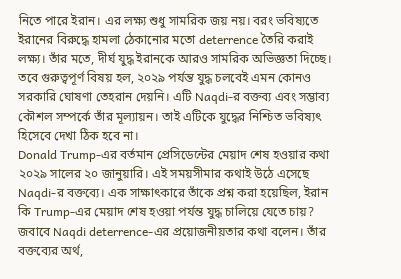নিতে পারে ইরান। এর লক্ষ্য শুধু সামরিক জয় নয়। বরং ভবিষ্যতে ইরানের বিরুদ্ধে হামলা ঠেকানোর মতো deterrence তৈরি করাই লক্ষ্য। তাঁর মতে, দীর্ঘ যুদ্ধ ইরানকে আরও সামরিক অভিজ্ঞতা দিচ্ছে।
তবে গুরুত্বপূর্ণ বিষয় হল, ২০২৯ পর্যন্ত যুদ্ধ চলবেই এমন কোনও সরকারি ঘোষণা তেহরান দেয়নি। এটি Naqdi-র বক্তব্য এবং সম্ভাব্য কৌশল সম্পর্কে তাঁর মূল্যায়ন। তাই এটিকে যুদ্ধের নিশ্চিত ভবিষ্যৎ হিসেবে দেখা ঠিক হবে না।
Donald Trump-এর বর্তমান প্রেসিডেন্টের মেয়াদ শেষ হওয়ার কথা ২০২৯ সালের ২০ জানুয়ারি। এই সময়সীমার কথাই উঠে এসেছে Naqdi-র বক্তব্যে। এক সাক্ষাৎকারে তাঁকে প্রশ্ন করা হয়েছিল, ইরান কি Trump-এর মেয়াদ শেষ হওয়া পর্যন্ত যুদ্ধ চালিয়ে যেতে চায়?
জবাবে Naqdi deterrence-এর প্রয়োজনীয়তার কথা বলেন। তাঁর বক্তব্যের অর্থ,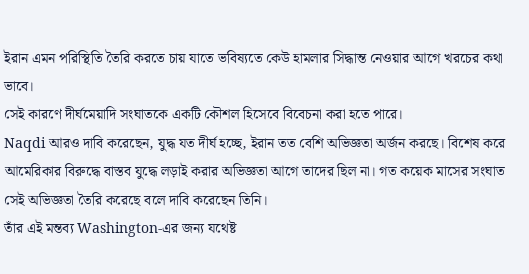ইরান এমন পরিস্থিতি তৈরি করতে চায় যাতে ভবিষ্যতে কেউ হামলার সিদ্ধান্ত নেওয়ার আগে খরচের কথা ভাবে।
সেই কারণে দীর্ঘমেয়াদি সংঘাতকে একটি কৌশল হিসেবে বিবেচনা করা হতে পারে।
Naqdi আরও দাবি করেছেন, যুদ্ধ যত দীর্ঘ হচ্ছে, ইরান তত বেশি অভিজ্ঞতা অর্জন করছে। বিশেষ করে আমেরিকার বিরুদ্ধে বাস্তব যুদ্ধে লড়াই করার অভিজ্ঞতা আগে তাদের ছিল না। গত কয়েক মাসের সংঘাত সেই অভিজ্ঞতা তৈরি করেছে বলে দাবি করেছেন তিনি।
তাঁর এই মন্তব্য Washington-এর জন্য যথেষ্ট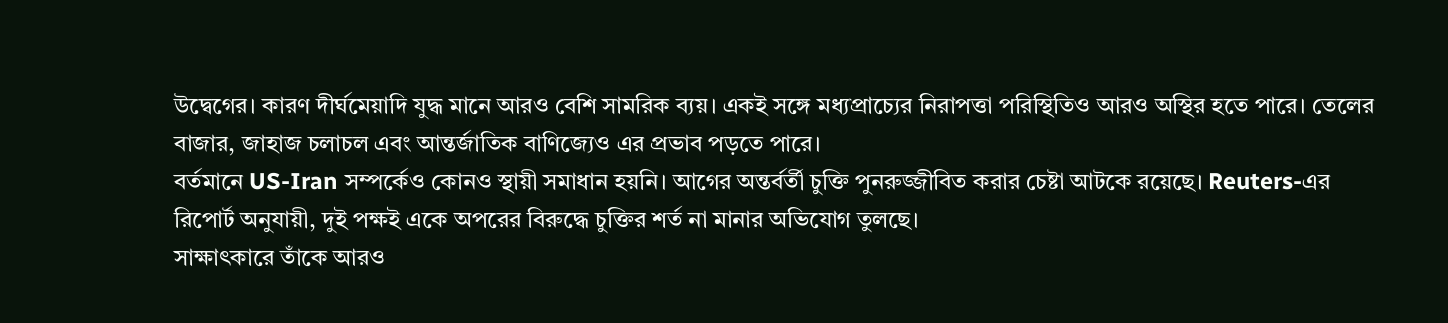উদ্বেগের। কারণ দীর্ঘমেয়াদি যুদ্ধ মানে আরও বেশি সামরিক ব্যয়। একই সঙ্গে মধ্যপ্রাচ্যের নিরাপত্তা পরিস্থিতিও আরও অস্থির হতে পারে। তেলের বাজার, জাহাজ চলাচল এবং আন্তর্জাতিক বাণিজ্যেও এর প্রভাব পড়তে পারে।
বর্তমানে US-Iran সম্পর্কেও কোনও স্থায়ী সমাধান হয়নি। আগের অন্তর্বর্তী চুক্তি পুনরুজ্জীবিত করার চেষ্টা আটকে রয়েছে। Reuters-এর রিপোর্ট অনুযায়ী, দুই পক্ষই একে অপরের বিরুদ্ধে চুক্তির শর্ত না মানার অভিযোগ তুলছে।
সাক্ষাৎকারে তাঁকে আরও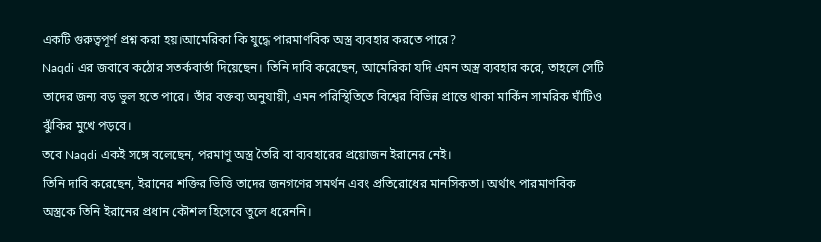একটি গুরুত্বপূর্ণ প্রশ্ন করা হয়।আমেরিকা কি যুদ্ধে পারমাণবিক অস্ত্র ব্যবহার করতে পারে?
Naqdi এর জবাবে কঠোর সতর্কবার্তা দিয়েছেন। তিনি দাবি করেছেন, আমেরিকা যদি এমন অস্ত্র ব্যবহার করে, তাহলে সেটি তাদের জন্য বড় ভুল হতে পারে। তাঁর বক্তব্য অনুযায়ী, এমন পরিস্থিতিতে বিশ্বের বিভিন্ন প্রান্তে থাকা মার্কিন সামরিক ঘাঁটিও ঝুঁকির মুখে পড়বে।
তবে Naqdi একই সঙ্গে বলেছেন, পরমাণু অস্ত্র তৈরি বা ব্যবহারের প্রয়োজন ইরানের নেই।
তিনি দাবি করেছেন, ইরানের শক্তির ভিত্তি তাদের জনগণের সমর্থন এবং প্রতিরোধের মানসিকতা। অর্থাৎ পারমাণবিক অস্ত্রকে তিনি ইরানের প্রধান কৌশল হিসেবে তুলে ধরেননি।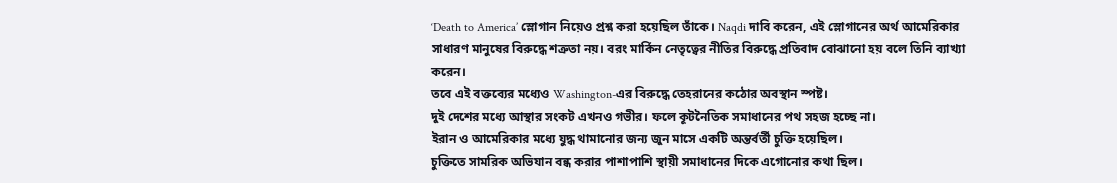‘Death to America’ স্লোগান নিয়েও প্রশ্ন করা হয়েছিল তাঁকে। Naqdi দাবি করেন, এই স্লোগানের অর্থ আমেরিকার সাধারণ মানুষের বিরুদ্ধে শত্রুতা নয়। বরং মার্কিন নেতৃত্বের নীতির বিরুদ্ধে প্রতিবাদ বোঝানো হয় বলে তিনি ব্যাখ্যা করেন।
তবে এই বক্তব্যের মধ্যেও Washington-এর বিরুদ্ধে তেহরানের কঠোর অবস্থান স্পষ্ট।
দুই দেশের মধ্যে আস্থার সংকট এখনও গভীর। ফলে কূটনৈতিক সমাধানের পথ সহজ হচ্ছে না।
ইরান ও আমেরিকার মধ্যে যুদ্ধ থামানোর জন্য জুন মাসে একটি অন্তর্বর্তী চুক্তি হয়েছিল।
চুক্তিতে সামরিক অভিযান বন্ধ করার পাশাপাশি স্থায়ী সমাধানের দিকে এগোনোর কথা ছিল।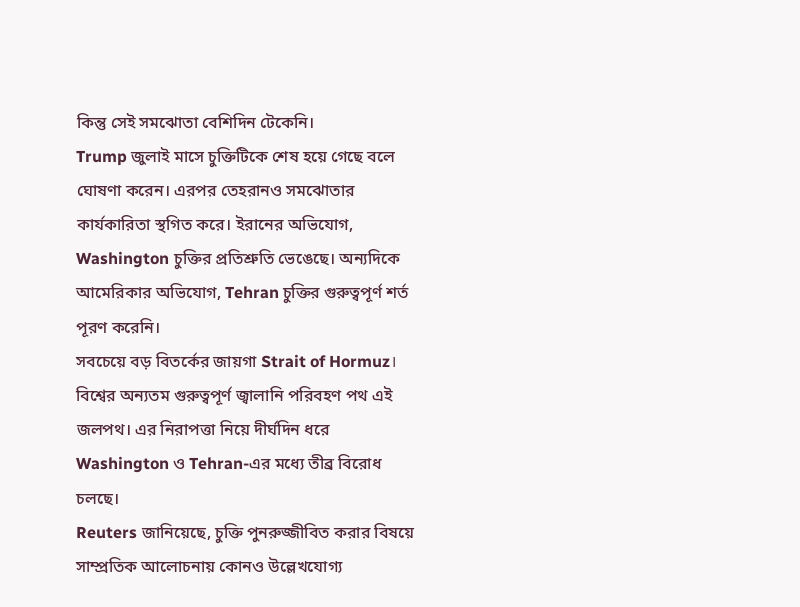কিন্তু সেই সমঝোতা বেশিদিন টেকেনি।
Trump জুলাই মাসে চুক্তিটিকে শেষ হয়ে গেছে বলে ঘোষণা করেন। এরপর তেহরানও সমঝোতার কার্যকারিতা স্থগিত করে। ইরানের অভিযোগ, Washington চুক্তির প্রতিশ্রুতি ভেঙেছে। অন্যদিকে আমেরিকার অভিযোগ, Tehran চুক্তির গুরুত্বপূর্ণ শর্ত পূরণ করেনি।
সবচেয়ে বড় বিতর্কের জায়গা Strait of Hormuz। বিশ্বের অন্যতম গুরুত্বপূর্ণ জ্বালানি পরিবহণ পথ এই জলপথ। এর নিরাপত্তা নিয়ে দীর্ঘদিন ধরে Washington ও Tehran-এর মধ্যে তীব্র বিরোধ চলছে।
Reuters জানিয়েছে, চুক্তি পুনরুজ্জীবিত করার বিষয়ে সাম্প্রতিক আলোচনায় কোনও উল্লেখযোগ্য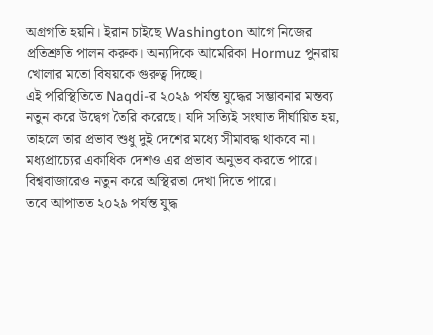অগ্রগতি হয়নি। ইরান চাইছে Washington আগে নিজের প্রতিশ্রুতি পালন করুক। অন্যদিকে আমেরিকা Hormuz পুনরায় খোলার মতো বিষয়কে গুরুত্ব দিচ্ছে।
এই পরিস্থিতিতে Naqdi-র ২০২৯ পর্যন্ত যুদ্ধের সম্ভাবনার মন্তব্য নতুন করে উদ্বেগ তৈরি করেছে। যদি সত্যিই সংঘাত দীর্ঘায়িত হয়, তাহলে তার প্রভাব শুধু দুই দেশের মধ্যে সীমাবদ্ধ থাকবে না। মধ্যপ্রাচ্যের একাধিক দেশও এর প্রভাব অনুভব করতে পারে।
বিশ্ববাজারেও নতুন করে অস্থিরতা দেখা দিতে পারে।
তবে আপাতত ২০২৯ পর্যন্ত যুদ্ধ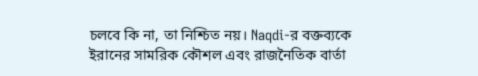চলবে কি না, তা নিশ্চিত নয়। Naqdi-র বক্তব্যকে ইরানের সামরিক কৌশল এবং রাজনৈতিক বার্তা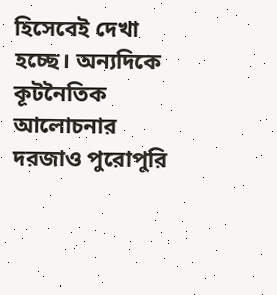হিসেবেই দেখা হচ্ছে। অন্যদিকে কূটনৈতিক আলোচনার দরজাও পুরোপুরি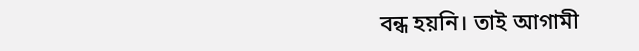বন্ধ হয়নি। তাই আগামী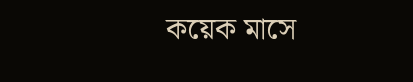কয়েক মাসে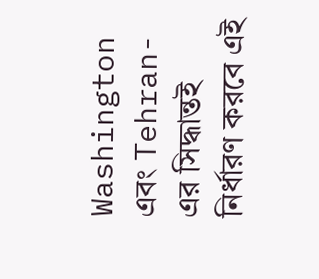Washington এবং Tehran-এর সিদ্ধান্তই নির্ধারণ করবে এই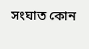সংঘাত কোন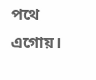পথে এগোয়।